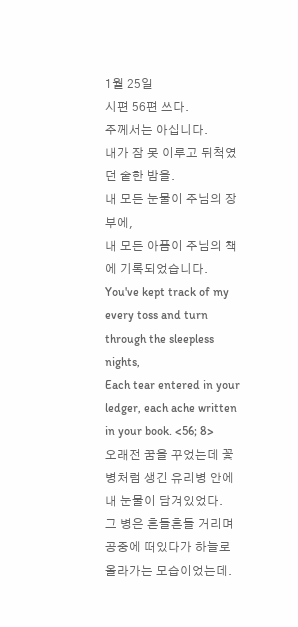1월 25일
시편 56편 쓰다.
주께서는 아십니다.
내가 잠 못 이루고 뒤척였던 숱한 밤을.
내 모든 눈물이 주님의 장부에,
내 모든 아픔이 주님의 책에 기록되었습니다.
You've kept track of my every toss and turn through the sleepless nights,
Each tear entered in your ledger, each ache written in your book. <56; 8>
오래전 꿈을 꾸었는데 꽃병처럼 생긴 유리병 안에 내 눈물이 담겨있었다.
그 병은 흔들흔들 거리며 공중에 떠있다가 하늘로 올라가는 모습이었는데.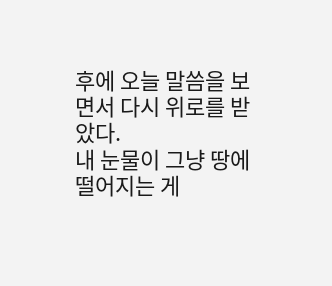후에 오늘 말씀을 보면서 다시 위로를 받았다.
내 눈물이 그냥 땅에 떨어지는 게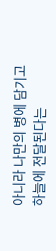아니라 나만의 병에 담기고 하늘에 전달된다는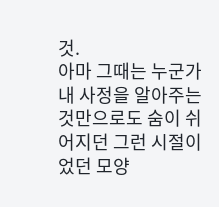것.
아마 그때는 누군가 내 사정을 알아주는 것만으로도 숨이 쉬어지던 그런 시절이었던 모양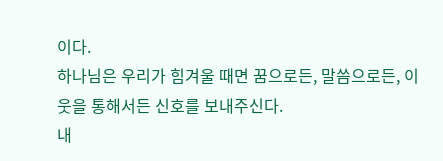이다.
하나님은 우리가 힘겨울 때면 꿈으로든, 말씀으로든, 이웃을 통해서든 신호를 보내주신다.
내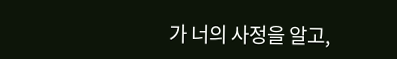가 너의 사정을 알고,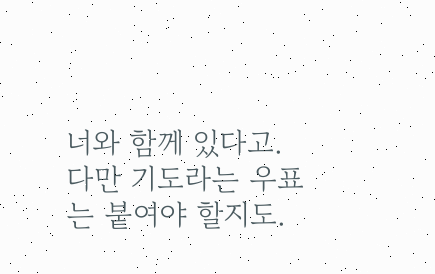너와 함께 있다고.
다만 기도라는 우표는 붙여야 할지도.